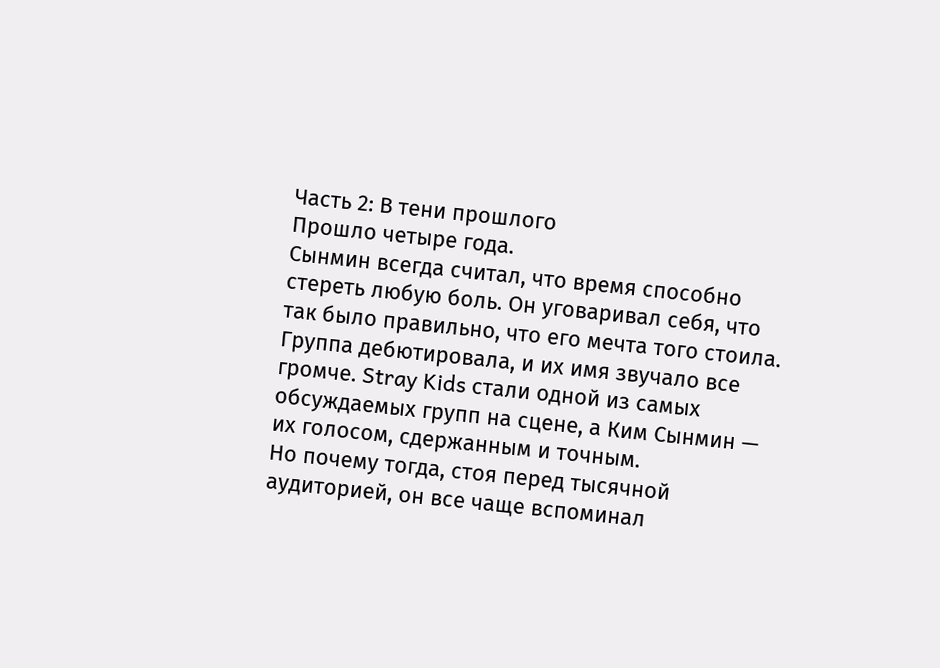Часть 2: В тени прошлого
Прошло четыре года.
Сынмин всегда считал, что время способно стереть любую боль. Он уговаривал себя, что так было правильно, что его мечта того стоила. Группа дебютировала, и их имя звучало все громче. Stray Kids стали одной из самых обсуждаемых групп на сцене, а Ким Сынмин — их голосом, сдержанным и точным.
Но почему тогда, стоя перед тысячной аудиторией, он все чаще вспоминал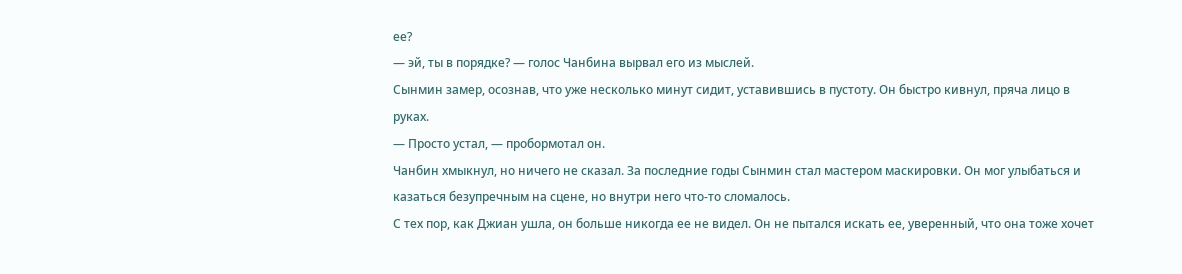ее?
— эй, ты в порядке? — голос Чанбина вырвал его из мыслей.
Сынмин замер, осознав, что уже несколько минут сидит, уставившись в пустоту. Он быстро кивнул, пряча лицо в руках.
— Просто устал, — пробормотал он.
Чанбин хмыкнул, но ничего не сказал. За последние годы Сынмин стал мастером маскировки. Он мог улыбаться и казаться безупречным на сцене, но внутри него что-то сломалось.
С тех пор, как Джиан ушла, он больше никогда ее не видел. Он не пытался искать ее, уверенный, что она тоже хочет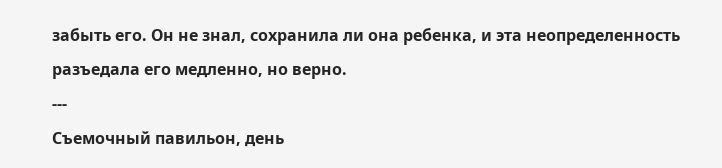забыть его. Он не знал, сохранила ли она ребенка, и эта неопределенность разъедала его медленно, но верно.
---
Съемочный павильон, день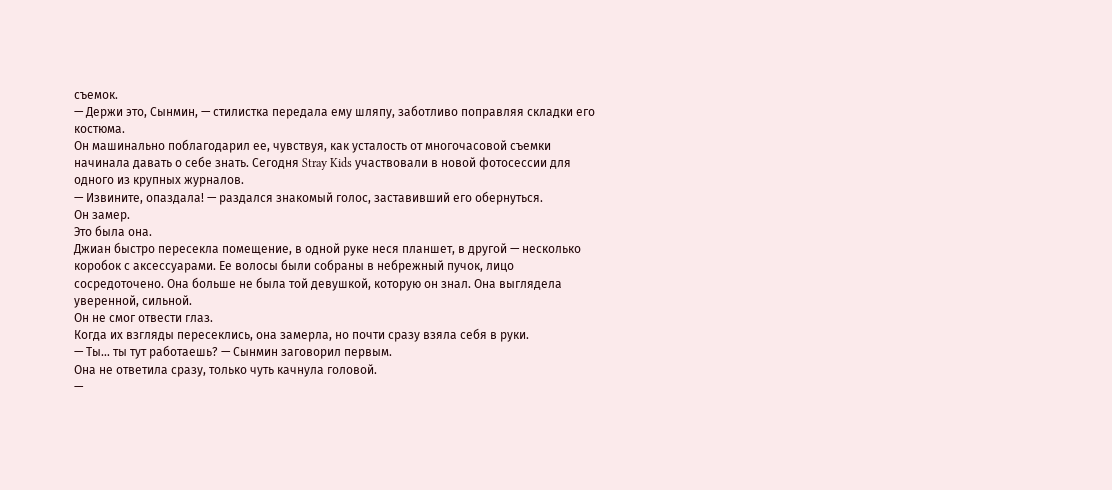съемок.
— Держи это, Сынмин, — стилистка передала ему шляпу, заботливо поправляя складки его костюма.
Он машинально поблагодарил ее, чувствуя, как усталость от многочасовой съемки начинала давать о себе знать. Сегодня Stray Kids участвовали в новой фотосессии для одного из крупных журналов.
— Извините, опаздала! — раздался знакомый голос, заставивший его обернуться.
Он замер.
Это была она.
Джиан быстро пересекла помещение, в одной руке неся планшет, в другой — несколько коробок с аксессуарами. Ее волосы были собраны в небрежный пучок, лицо сосредоточено. Она больше не была той девушкой, которую он знал. Она выглядела уверенной, сильной.
Он не смог отвести глаз.
Когда их взгляды пересеклись, она замерла, но почти сразу взяла себя в руки.
— Ты… ты тут работаешь? — Сынмин заговорил первым.
Она не ответила сразу, только чуть качнула головой.
—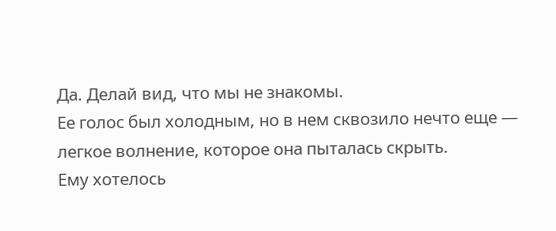Да. Делай вид, что мы не знакомы.
Ее голос был холодным, но в нем сквозило нечто еще — легкое волнение, которое она пыталась скрыть.
Ему хотелось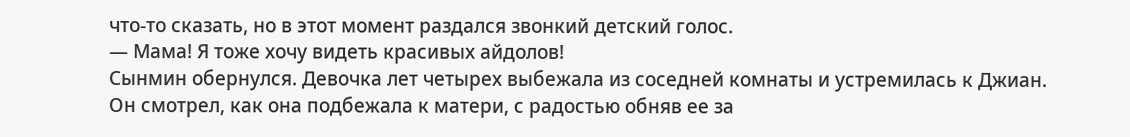что-то сказать, но в этот момент раздался звонкий детский голос.
— Мама! Я тоже хочу видеть красивых айдолов!
Сынмин обернулся. Девочка лет четырех выбежала из соседней комнаты и устремилась к Джиан. Он смотрел, как она подбежала к матери, с радостью обняв ее за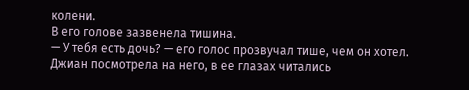колени.
В его голове зазвенела тишина.
— У тебя есть дочь? — его голос прозвучал тише, чем он хотел.
Джиан посмотрела на него, в ее глазах читались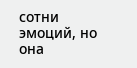сотни эмоций, но она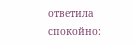ответила спокойно: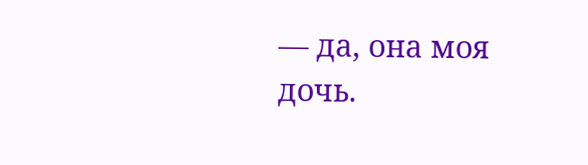— да, она моя дочь.